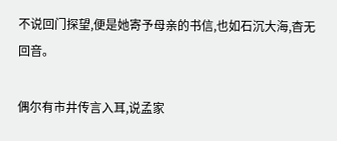不说回门探望,便是她寄予母亲的书信,也如石沉大海,杳无回音。

偶尔有市井传言入耳,说孟家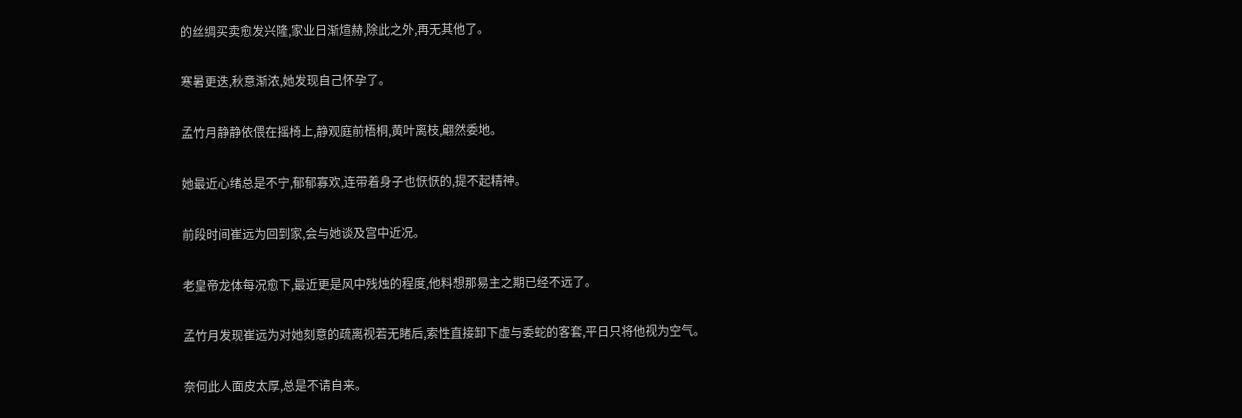的丝绸买卖愈发兴隆,家业日渐煊赫,除此之外,再无其他了。

寒暑更迭,秋意渐浓,她发现自己怀孕了。

孟竹月静静依偎在摇椅上,静观庭前梧桐,黄叶离枝,翩然委地。

她最近心绪总是不宁,郁郁寡欢,连带着身子也恹恹的,提不起精神。

前段时间崔远为回到家,会与她谈及宫中近况。

老皇帝龙体每况愈下,最近更是风中残烛的程度,他料想那易主之期已经不远了。

孟竹月发现崔远为对她刻意的疏离视若无睹后,索性直接卸下虚与委蛇的客套,平日只将他视为空气。

奈何此人面皮太厚,总是不请自来。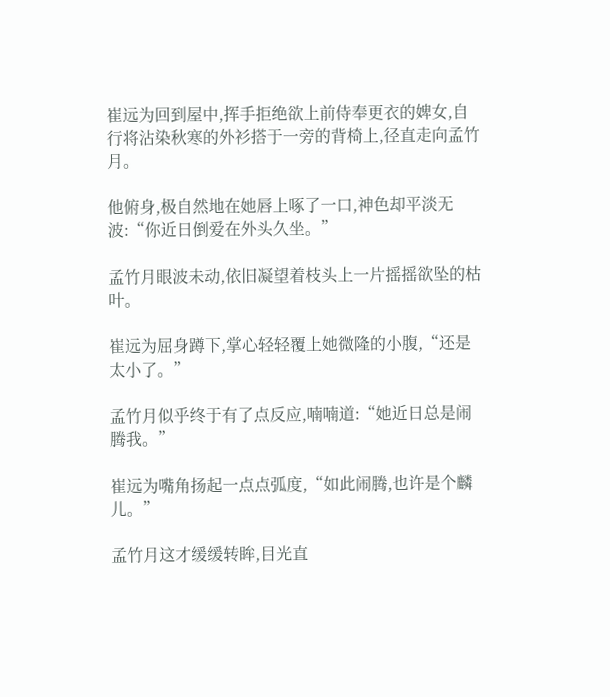崔远为回到屋中,挥手拒绝欲上前侍奉更衣的婢女,自行将沾染秋寒的外衫搭于一旁的背椅上,径直走向孟竹月。

他俯身,极自然地在她唇上啄了一口,神色却平淡无波:“你近日倒爱在外头久坐。”

孟竹月眼波未动,依旧凝望着枝头上一片摇摇欲坠的枯叶。

崔远为屈身蹲下,掌心轻轻覆上她微隆的小腹,“还是太小了。”

孟竹月似乎终于有了点反应,喃喃道:“她近日总是闹腾我。”

崔远为嘴角扬起一点点弧度,“如此闹腾,也许是个麟儿。”

孟竹月这才缓缓转眸,目光直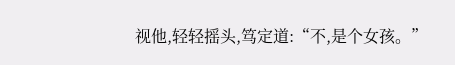视他,轻轻摇头,笃定道:“不,是个女孩。”